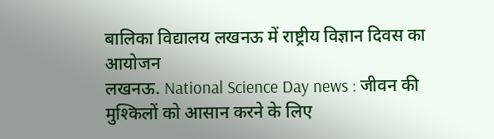बालिका विद्यालय लखनऊ में राष्ट्रीय विज्ञान दिवस का आयोजन
लखनऊ. National Science Day news : जीवन की मुश्किलों को आसान करने के लिए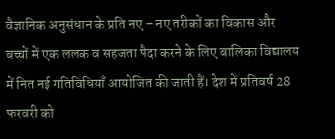वैज्ञानिक अनुसंधान के प्रति नए – नए तरीकों का विकास और बच्चों में एक ललक व सहजता पैदा करने के लिए बालिका विद्यालय में नित नई गतिविधियाँ आयोजित की जाती हैं। देश में प्रतिवर्ष 28 फरवरी को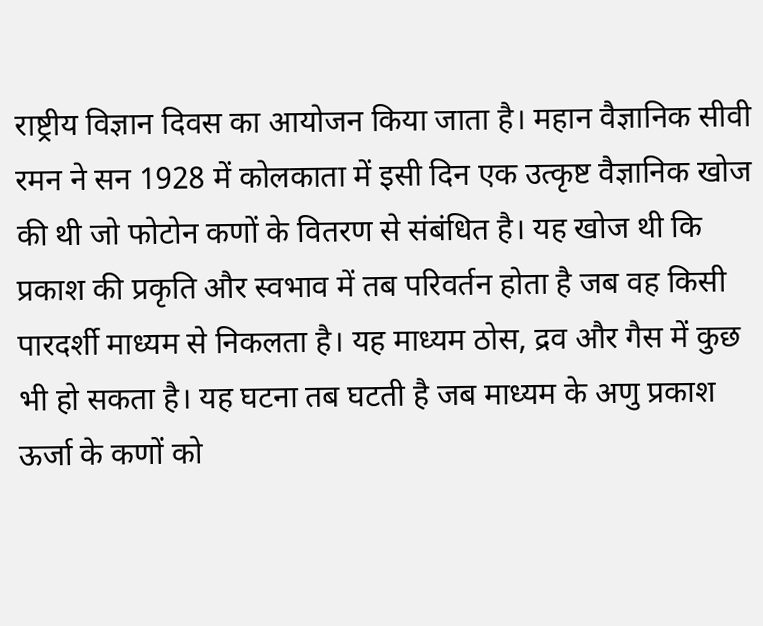राष्ट्रीय विज्ञान दिवस का आयोजन किया जाता है। महान वैज्ञानिक सीवी रमन ने सन 1928 में कोलकाता में इसी दिन एक उत्कृष्ट वैज्ञानिक खोज की थी जो फोटोन कणों के वितरण से संबंधित है। यह खोज थी कि प्रकाश की प्रकृति और स्वभाव में तब परिवर्तन होता है जब वह किसी पारदर्शी माध्यम से निकलता है। यह माध्यम ठोस, द्रव और गैस में कुछ भी हो सकता है। यह घटना तब घटती है जब माध्यम के अणु प्रकाश ऊर्जा के कणों को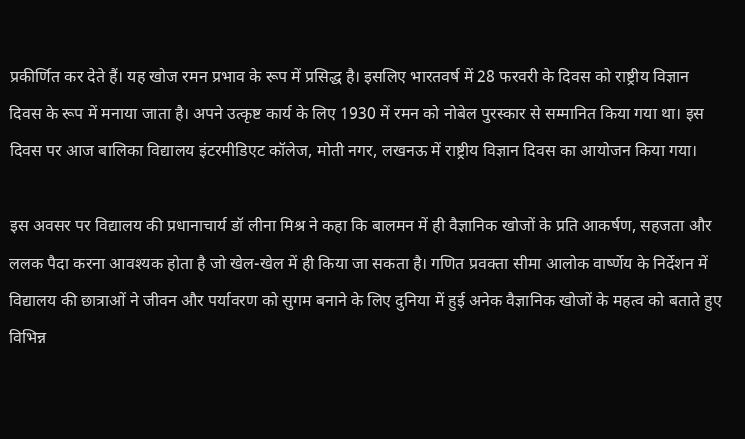प्रकीर्णित कर देते हैं। यह खोज रमन प्रभाव के रूप में प्रसिद्ध है। इसलिए भारतवर्ष में 28 फरवरी के दिवस को राष्ट्रीय विज्ञान दिवस के रूप में मनाया जाता है। अपने उत्कृष्ट कार्य के लिए 1930 में रमन को नोबेल पुरस्कार से सम्मानित किया गया था। इस दिवस पर आज बालिका विद्यालय इंटरमीडिएट कॉलेज, मोती नगर, लखनऊ में राष्ट्रीय विज्ञान दिवस का आयोजन किया गया।

इस अवसर पर विद्यालय की प्रधानाचार्य डॉ लीना मिश्र ने कहा कि बालमन में ही वैज्ञानिक खोजों के प्रति आकर्षण, सहजता और ललक पैदा करना आवश्यक होता है जो खेल-खेल में ही किया जा सकता है। गणित प्रवक्ता सीमा आलोक वार्ष्णेय के निर्देशन में विद्यालय की छात्राओं ने जीवन और पर्यावरण को सुगम बनाने के लिए दुनिया में हुई अनेक वैज्ञानिक खोजों के महत्व को बताते हुए विभिन्न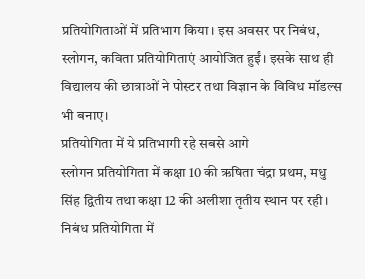प्रतियोगिताओं में प्रतिभाग किया। इस अवसर पर निबंध, स्लोगन, कविता प्रतियोगिताएं आयोजित हुईं। इसके साथ ही विद्यालय की छात्राओं ने पोस्टर तथा विज्ञान के विविध मॉडल्स भी बनाए।
प्रतियोगिता में ये प्रतिभागी रहे सबसे आगे
स्लोगन प्रतियोगिता में कक्षा 10 की ऋषिता चंद्रा प्रथम, मधु सिंह द्वितीय तथा कक्षा 12 की अलीशा तृतीय स्थान पर रही। निबंध प्रतियोगिता में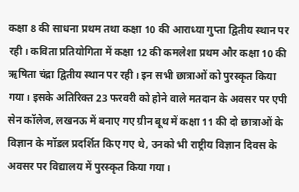कक्षा 8 की साधना प्रथम तथा कक्षा 10 की आराध्या गुप्ता द्वितीय स्थान पर रही। कविता प्रतियोगिता में कक्षा 12 की कमलेशा प्रथम और कक्षा 10 की ऋषिता चंद्रा द्वितीय स्थान पर रही। इन सभी छात्राओं को पुरस्कृत किया गया। इसके अतिरिक्त 23 फरवरी को होने वाले मतदान के अवसर पर एपी सेन कॉलेज, लखनऊ में बनाए गए ग्रीन बूथ में कक्षा 11 की दो छात्राओं के विज्ञान के मॉडल प्रदर्शित किए गए थे, उनको भी राष्ट्रीय विज्ञान दिवस के अवसर पर विद्यालय में पुरस्कृत किया गया।